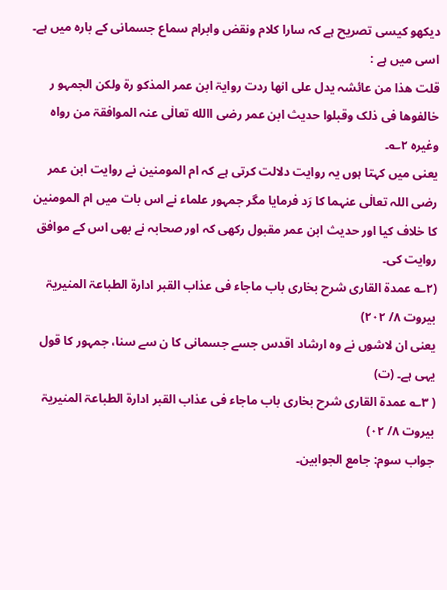دیکھو کیسی تصریح ہے کہ سارا کلام ونقض وابرام سماع جسمانی کے بارہ میں ہے۔ اسی میں ہے :
قلت ھذا من عائشہ یدل علی انھا ردت روایۃ ابن عمر المذکو رۃ ولکن الجمہو ر خالفوھا فی ذلک وقبلوا حدیث ابن عمر رضی االله تعالٰی عنہ الموافقۃ من رواہ وغیرہ ۲؎۔
یعنی میں کہتا ہوں یہ روایت دلالت کرتی ہے کہ ام المومنین نے روایت ابن عمر رضی اللہ تعالٰی عنہما کا رَد فرمایا مگر جمہور علماء نے اس بات میں ام المومنین کا خلاف کیا اور حدیث ابن عمر مقبول رکھی کہ اور صحابہ نے بھی اس کے موافق روایت کی۔
(۲؎ عمدۃ القاری شرح بخاری باب ماجاء فی عذاب القبر ادارۃ الطباعۃ المنیریۃ بیروت ۸/ ۲۰۲)
یعنی ان لاشوں نے وہ ارشاد اقدس جسے جسمانی کا ن سے سنا، جمہور کا قول یہی ہے۔ (ت)
( ۳؎ عمدۃ القاری شرح بخاری باب ماجاء فی عذاب القبر ادارۃ الطباعۃ المنیریۃ بیروت ۸/ ۰۲)
جواب سوم: جامع الجوابین۔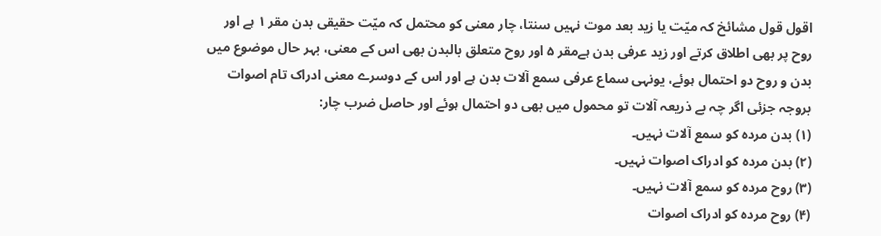اقول قول مشائخ کہ میّت یا زید بعد موت نہیں سنتا، چار معنی کو محتمل کہ میّت حقیقی بدن مقر ۱ ہے اور روح پر بھی اطلاق کرتے اور زید عرفی بدن ہےمقر ۵ اور روح متعلق بالبدن بھی اس کے معنی، بہر حال موضوع میں بدن و روح دو احتمال ہوئے، یونہی سماع عرفی سمع آلات بدن ہے اور اس کے دوسرے معنی ادراک تام اصوات بروجہ جزئی اگر چہ بے ذریعہ آلات تو محمول میں بھی دو احتمال ہوئے اور حاصل ضرب چار:
(۱) بدن مردہ کو سمع آلات نہیں۔
(۲) بدن مردہ کو ادراک اصوات نہیں۔
(۳) روح مردہ کو سمع آلات نہیں۔
(۴) روح مردہ کو ادراک اصوات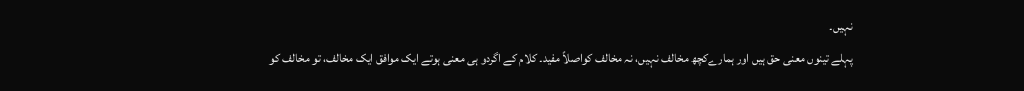نہیں۔
پہلے تینوں معنی حق ہیں اور ہمارےکچھ مخالف نہیں، نہ مخالف کواصلاً مفید۔ کلام کے اگردو ہی معنی ہوتے ایک موافق ایک مخالف، تو مخالف کو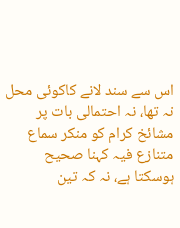اس سے سند لانے کاکوئی محل نہ تھا، نہ احتمالی بات پر مشائخ کرام کو منکر سماع متنازع فیہ کہنا صحیح ہوسکتا ہے، نہ کہ تین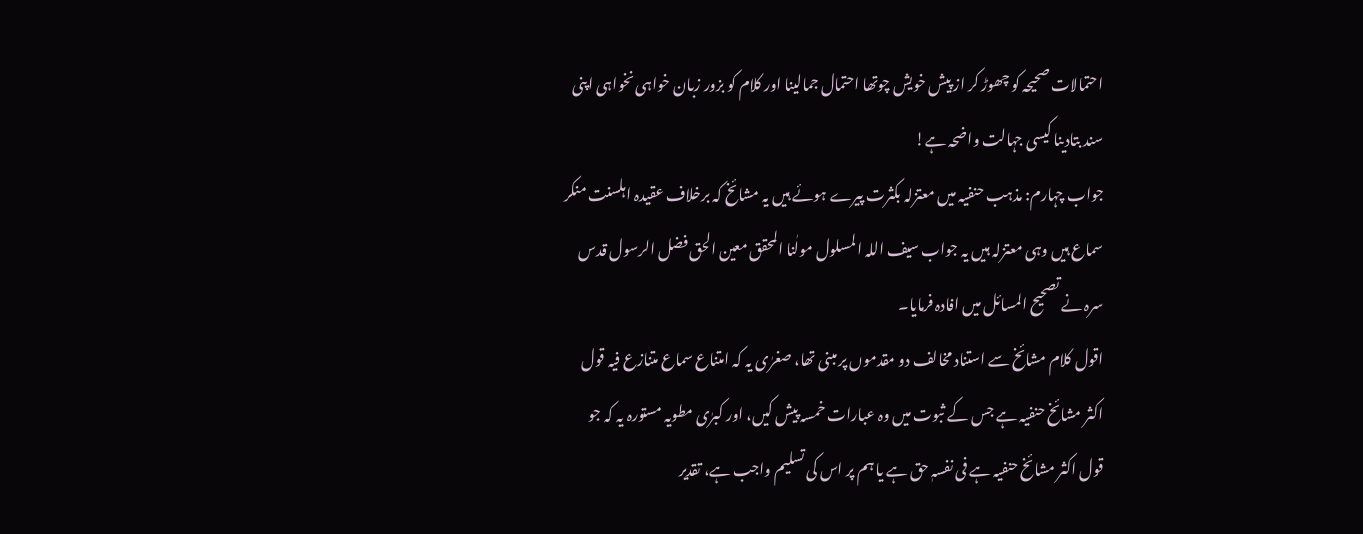احتمالات صحیحہ کو چھوڑ کر از پیش خویش چوتھا احتمال جمالینا اور کلام کو بزور زبان خواہی نخواہی اپنی سند بتادینا کیسی جہالت واضحہ ہے!
جواب چہارم: مذہب حنفیہ میں معتزلہ بکثرت پیرے ہوئے ہیں یہ مشائخ کہ برخلاف عقیدہ اہلسنت منکر سماع ہیں وہی معتزلہ ہیں یہ جواب سیف اللہ المسلول مولٰنا المحقق معین الحق فضل الرسول قدس سرہ نے تصحیح المسائل میں افادہ فرمایا۔
اقول کلام مشائخ سے استناد مخالف دو مقدموں پر مبنی تھا، صغرٰی یہ کہ امتناع سماع متنازع فیہ قول اکثر مشائخ حنفیہ ہے جس کے ثبوت میں وہ عبارات خمسہ پیش کیں، اور کبرٰی مطویہ مستورہ یہ کہ جو قول اکثر مشائخ حنفیہ ہے فی نفسہٖ حق ہے یا ہم پر اس کی تسلیم واجب ہے، تقدیر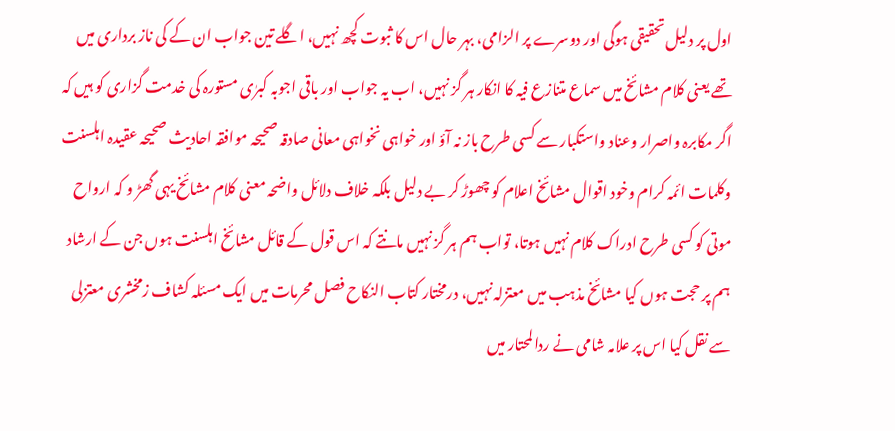اول پر دلیل تحقیقی ہوگی اور دوسرے پر الزامی، بہر حال اس کا ثبوت کچھ نہیں، اگلے تین جواب ان کے کی ناز برداری میں تھے یعنی کلام مشائخ میں سماع متنازع فیہ کا انکار ہر گز نہیں، اب یہ جواب اور باقی اجوبہ کبرٰی مستورہ کی خدمت گزاری کو ہیں کہ اگر مکابرہ واصرار وعناد واستکبار سے کسی طرح باز نہ آؤ اور خواہی نخواہی معانی صادقہ صحیحہ موافقہ احادیث صحیحہ عقیدہ اہلسنت وکلمات ائمہ کرام وخود اقوال مشائخ اعلام کو چھوڑ کر بے دلیل بلکہ خلاف دلائل واضحہ معنی کلام مشائخ یہی گھڑ و کہ ارواح موتی کو کسی طرح ادراک کلام نہیں ہوتا، تواب ہم ہر گز نہیں مانتے کہ اس قول کے قائل مشائخ اہلسنت ہوں جن کے ارشاد ہم پر حجت ہوں کیا مشائخ مذہب میں معتزلہ نہیں، درمختار کتاب النکاح فصل محرمات میں ایک مسئلہ کشاف زمخشری معتزلی سے نقل کیا اس پر علامہ شامی نے ردالمحتار میں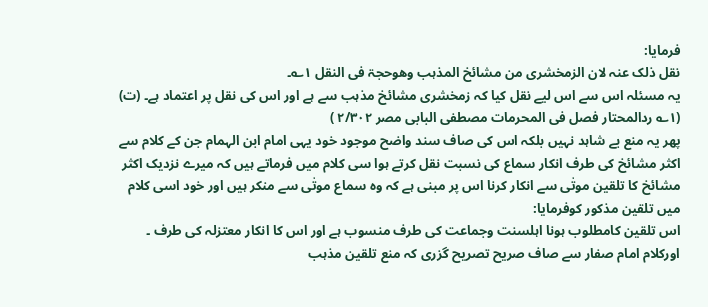فرمایا:
نقل ذلک عنہ لان الزمخشری من مشائخ المذہب وھوحجۃ فی النقل ۱؎۔
یہ مسئلہ اس سے اس لیے نقل کیا کہ زمخشری مشائخ مذہب سے ہے اور اس کی نقل پر اعتماد ہے۔ (ت)
(۱؎ ردالمحتار فصل فی المحرمات مصطفی البابی مصر ۲/۳۰۲ )
پھر یہ منع بے شاہد نہیں بلکہ اس کی صاف سند واضح موجود خود یہی امام ابن الہمام جن کے کلام سے اکثر مشائخ کی طرف انکار سماع کی نسبت نقل کرتے ہوا سی کلام میں فرماتے ہیں کہ میرے نزدیک اکثر مشائخ کا تلقین موتٰی سے انکار کرنا اس پر مبنی ہے کہ وہ سماع موتٰی سے منکر ہیں اور خود اسی کلام میں تلقین مذکور کوفرمایا:
اس تلقین کامطلوب ہونا اہلسنت وجماعت کی طرف منسوب ہے اور اس کا انکار معتزلہ کی طرف ۔
اورکلام امام صفار سے صاف صریح تصریح گزری کہ منع تلقین مذہب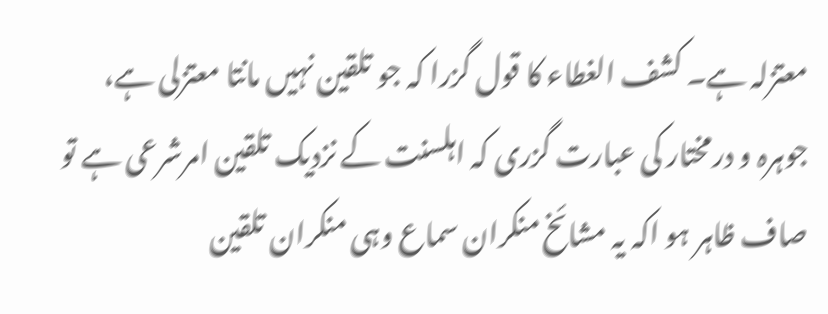معتزلہ ہے۔ کشف الغطاء کا قول گزرا کہ جو تلقین نہیں مانتا معتزلی ہے، جوہرہ و درمختار کی عبارت گزری کہ اہلسنت کے نزدیک تلقین امرشرعی ہے تو صاف ظاہر ہو اکہ یہ مشائخ منکران سماع وہی منکران تلقین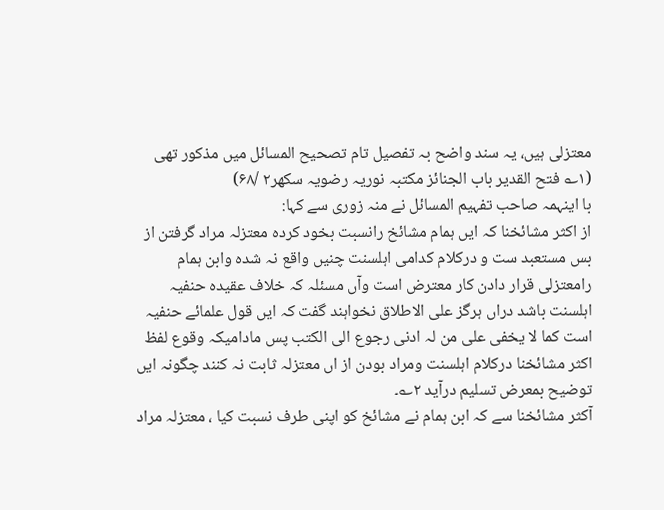معتزلی ہیں، یہ سند واضح بہ تفصیل تام تصحیح المسائل میں مذکور تھی
(۱؎ فتح القدیر باب الجنائز مکتبہ نوریہ رضویہ سکھر۲ /۶۸)
با اینہمہ صاحب تفہیم المسائل نے منہ زوری سے کہا:
از اکثر مشائخنا کہ ایں ہمام مشائخ رانسبت بخود کردہ معتزلہ مراد گرفتن از بس مستعبد ست و درکلام کدامی اہلسنت چنیں واقع نہ شدہ وابن ہمام رامعتزلی قرار دادن کار معترض است وآں مسئلہ کہ خلاف عقیدہ حنفیہ اہلسنت باشد دراں ہرگز علی الاطلاق نخواہند گفت کہ ایں قول علمائے حنفیہ است کما لا یخفی علی من لہ ادنی رجوع الی الکتب پس مادامیکہ وقوع لفظ اکثر مشائخنا درکلام اہلسنت ومراد بودن از اں معتزلہ ثابت نہ کنند چگونہ ایں توضیح بمعرض تسلیم درآید ۲؎۔
آکثر مشائخنا سے کہ ابن ہمام نے مشائخ کو اپنی طرف نسبت کیا ، معتزلہ مراد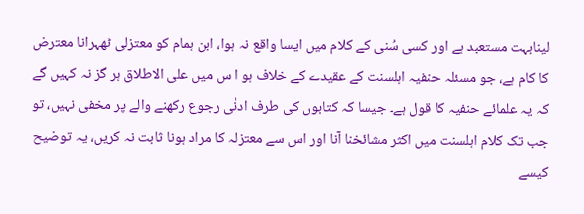لینابہت مستعبد ہے اور کسی سُنی کے کلام میں ایسا واقع نہ ہوا، ابن ہمام کو معتزلی ٹھہرانا معترض کا کام ہے، جو مسئلہ حنفیہ اہلسنت کے عقیدے کے خلاف ہو ا س میں علی الاطلاق ہر گز نہ کہیں گے کہ یہ علمائے حنفیہ کا قول ہے۔ جیسا کہ کتابوں کی طرف ادنٰی رجوع رکھنے والے پر مخفی نہیں، تو جب تک کلام اہلسنت میں اکثر مشائخنا آنا اور اس سے معتزلہ کا مراد ہونا ثابت نہ کریں، یہ توضیح کیسے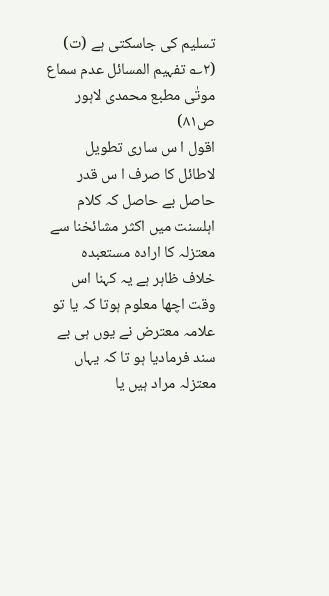تسلیم کی جاسکتی ہے (ت)
(۲؎ تفہیم المسائل عدم سماع موتٰی مطبع محمدی لاہور ص۸۱)
اقول ا س ساری تطویل لاطائل کا صرف ا س قدر حاصل بے حاصل کہ کلام اہلسنت میں اکثر مشائخنا سے معتزلہ کا ارادہ مستعبدہ خلاف ظاہر ہے یہ کہنا اس وقت اچھا معلوم ہوتا کہ یا تو علامہ معترض نے یوں ہی بے سند فرمادیا ہو تا کہ یہاں معتزلہ مراد ہیں یا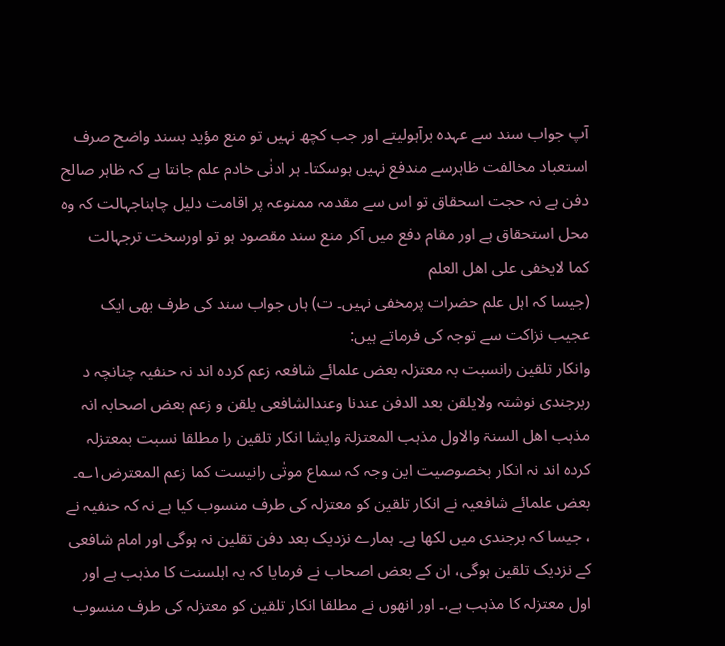آپ جواب سند سے عہدہ برآہولیتے اور جب کچھ نہیں تو منع مؤید بسند واضح صرف استعباد مخالفت ظاہرسے مندفع نہیں ہوسکتا۔ ہر ادنٰی خادم علم جانتا ہے کہ ظاہر صالح دفن ہے نہ حجت اسحقاق تو اس سے مقدمہ ممنوعہ پر اقامت دلیل چاہناجہالت کہ وہ محل استحقاق ہے اور مقام دفع میں آکر منع سند مقصود ہو تو اورسخت ترجہالت
کما لایخفی علی اھل العلم
(جیسا کہ اہل علم حضرات پرمخفی نہیں۔ ت) ہاں جواب سند کی طرف بھی ایک عجیب نزاکت سے توجہ کی فرماتے ہیں:
وانکار تلقین رانسبت بہ معتزلہ بعض علمائے شافعہ زعم کردہ اند نہ حنفیہ چنانچہ د ربرجندی نوشتہ ولایلقن بعد الدفن عندنا وعندالشافعی یلقن و زعم بعض اصحابہ انہ مذہب اھل السنۃ والاول مذہب المعتزلۃ وایشا انکار تلقین را مطلقا نسبت بمعتزلہ کردہ اند نہ انکار بخصوصیت این وجہ کہ سماع موتٰی رانیست کما زعم المعترض۱؎۔
بعض علمائے شافعیہ نے انکار تلقین کو معتزلہ کی طرف منسوب کیا ہے نہ کہ حنفیہ نے ، جیسا کہ برجندی میں لکھا ہے۔ ہمارے نزدیک بعد دفن تقلین نہ ہوگی اور امام شافعی کے نزدیک تلقین ہوگی، ان کے بعض اصحاب نے فرمایا کہ یہ اہلسنت کا مذہب ہے اور اول معتزلہ کا مذہب ہے،۔ اور انھوں نے مطلقا انکار تلقین کو معتزلہ کی طرف منسوب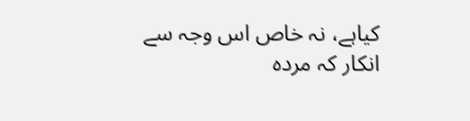کیاہے، نہ خاص اس وجہ سے انکار کہ مردہ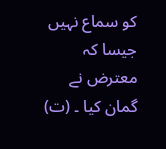کو سماع نہیں جیسا کہ معترض نے گمان کیا ۔ (ت)